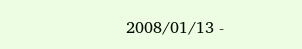2008/01/13 -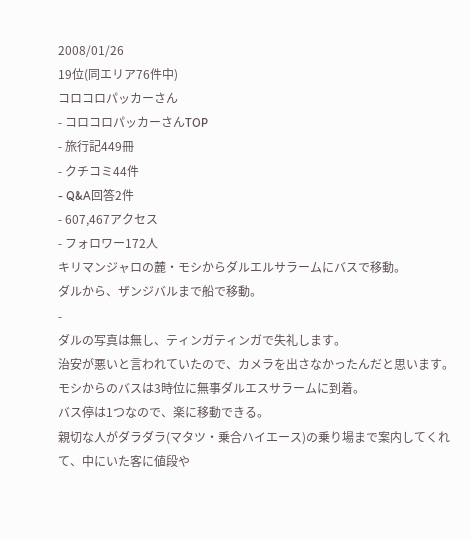2008/01/26
19位(同エリア76件中)
コロコロパッカーさん
- コロコロパッカーさんTOP
- 旅行記449冊
- クチコミ44件
- Q&A回答2件
- 607,467アクセス
- フォロワー172人
キリマンジャロの麓・モシからダルエルサラームにバスで移動。
ダルから、ザンジバルまで船で移動。
-
ダルの写真は無し、ティンガティンガで失礼します。
治安が悪いと言われていたので、カメラを出さなかったんだと思います。
モシからのバスは3時位に無事ダルエスサラームに到着。
バス停は1つなので、楽に移動できる。
親切な人がダラダラ(マタツ・乗合ハイエース)の乗り場まで案内してくれて、中にいた客に値段や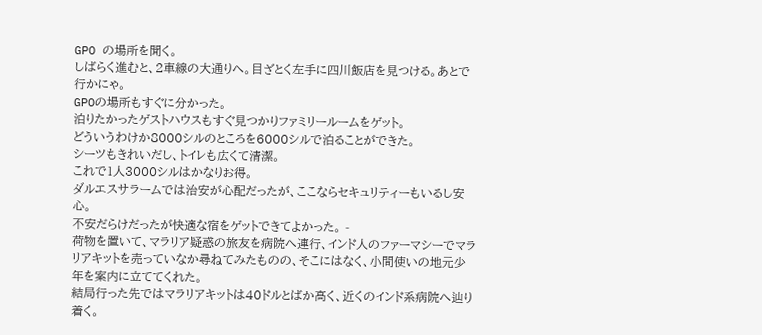GPO の場所を聞く。
しばらく進むと、2車線の大通りへ。目ざとく左手に四川飯店を見つける。あとで行かにゃ。
GPOの場所もすぐに分かった。
泊りたかったゲストハウスもすぐ見つかりファミリールームをゲット。
どういうわけか8000シルのところを6000シルで泊ることができた。
シーツもきれいだし、トイレも広くて清潔。
これで1人3000シルはかなりお得。
ダルエスサラームでは治安が心配だったが、ここならセキュリティーもいるし安心。
不安だらけだったが快適な宿をゲットできてよかった。 -
荷物を置いて、マラリア疑惑の旅友を病院へ連行、インド人のファーマシーでマラリアキットを売っていなか尋ねてみたものの、そこにはなく、小間使いの地元少年を案内に立ててくれた。
結局行った先ではマラリアキットは40ドルとばか高く、近くのインド系病院へ辿り着く。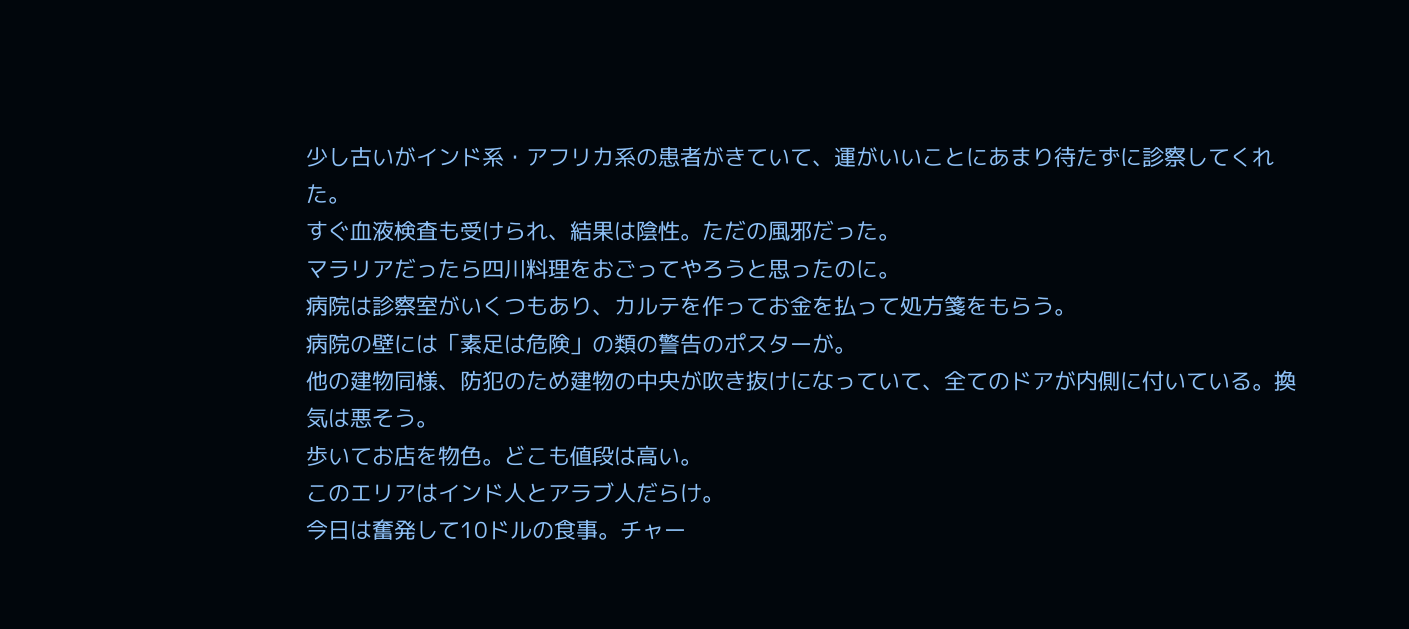少し古いがインド系・アフリカ系の患者がきていて、運がいいことにあまり待たずに診察してくれた。
すぐ血液検査も受けられ、結果は陰性。ただの風邪だった。
マラリアだったら四川料理をおごってやろうと思ったのに。
病院は診察室がいくつもあり、カルテを作ってお金を払って処方箋をもらう。
病院の壁には「素足は危険」の類の警告のポスターが。
他の建物同様、防犯のため建物の中央が吹き抜けになっていて、全てのドアが内側に付いている。換気は悪そう。
歩いてお店を物色。どこも値段は高い。
このエリアはインド人とアラブ人だらけ。
今日は奮発して10ドルの食事。チャー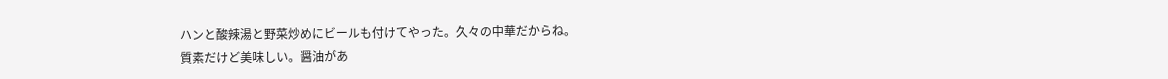ハンと酸辣湯と野菜炒めにビールも付けてやった。久々の中華だからね。
質素だけど美味しい。醤油があ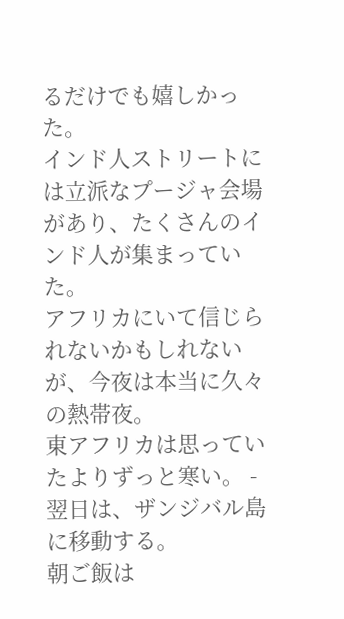るだけでも嬉しかった。
インド人ストリートには立派なプージャ会場があり、たくさんのインド人が集まっていた。
アフリカにいて信じられないかもしれないが、今夜は本当に久々の熱帯夜。
東アフリカは思っていたよりずっと寒い。 -
翌日は、ザンジバル島に移動する。
朝ご飯は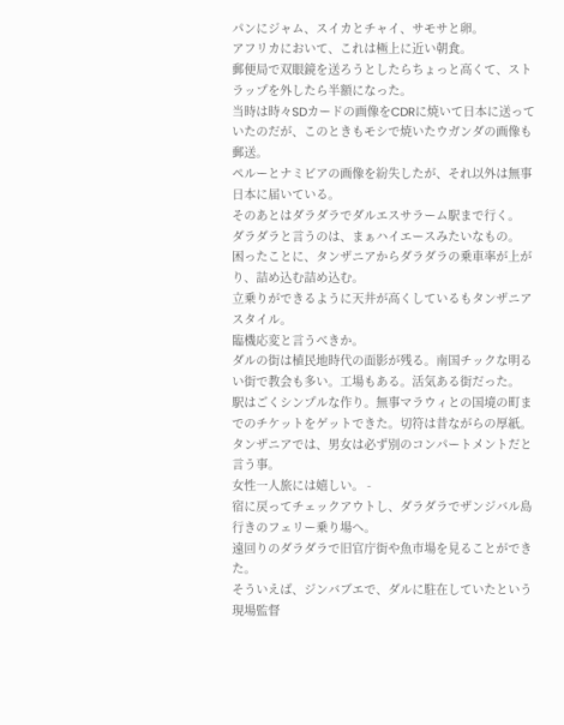パンにジャム、スイカとチャイ、サモサと卵。
アフリカにおいて、これは極上に近い朝食。
郵便局で双眼鏡を送ろうとしたらちょっと高くて、ストラップを外したら半額になった。
当時は時々SDカードの画像をCDRに焼いて日本に送っていたのだが、このときもモシで焼いたウガンダの画像も郵送。
ペルーとナミビアの画像を紛失したが、それ以外は無事日本に届いている。
そのあとはダラダラでダルエスサラーム駅まで行く。
ダラダラと言うのは、まぁハイエースみたいなもの。
困ったことに、タンザニアからダラダラの乗車率が上がり、詰め込む詰め込む。
立乗りができるように天井が高くしているもタンザニアスタイル。
臨機応変と言うべきか。
ダルの街は植民地時代の面影が残る。南国チックな明るい街で教会も多い。工場もある。活気ある街だった。
駅はごくシンプルな作り。無事マラウィとの国境の町までのチケットをゲットできた。切符は昔ながらの厚紙。
タンザニアでは、男女は必ず別のコンパートメントだと言う事。
女性一人旅には嬉しい。 -
宿に戻ってチェックアウトし、ダラダラでザンジバル島行きのフェリー乗り場へ。
遠回りのダラダラで旧官庁街や魚市場を見ることができた。
そういえば、ジンバブエで、ダルに駐在していたという現場監督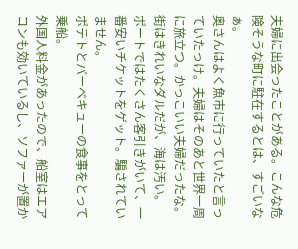夫婦に出会ったことがある。こんな危険そうな町に駐在するとは、すごいなぁ。
奥さんはよく魚市に行っていたと言っていたっけ。夫婦はそのあと世界一周に旅立つ。かっこいい夫婦だったな。
街はきれいなダルだが、海は汚い。
ポートではたくさん客引きがいて、一番安いチケットをゲット。騙されていません。
ポテトとバーベキューの食事をとって乗船。
外国人料金があったので、船室はエアコンも効いているし、ソファーが置か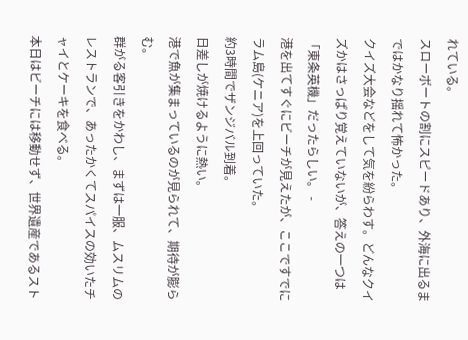れている。
スローボートの割にスピードあり、外海に出るまではかなり揺れて怖かった。
クイズ大会などをして気を紛らわす。どんなクイズかはさっぱり覚えていないが、答えの一つは「東条英機」だったらしい。 -
港を出てすぐにビーチが見えたが、ここですでにラム島(ケニア)を上回っていた。
約3時間でザンジバル到着。
日差しが焼けるように熱い。
港で魚が集まっているのが見られて、期待が膨らむ。
群がる客引きをかわし、まずは一服、ムスリムのレストランで、あったかくてスパイスの効いたチャイとケーキを食べる。
本日はビーチには移動せず、世界遺産であるスト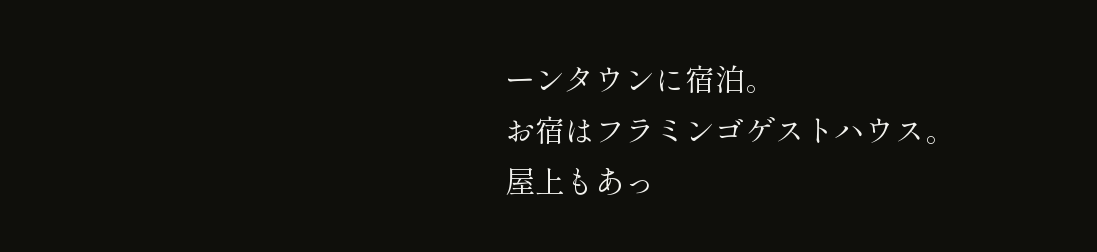ーンタウンに宿泊。
お宿はフラミンゴゲストハウス。
屋上もあっ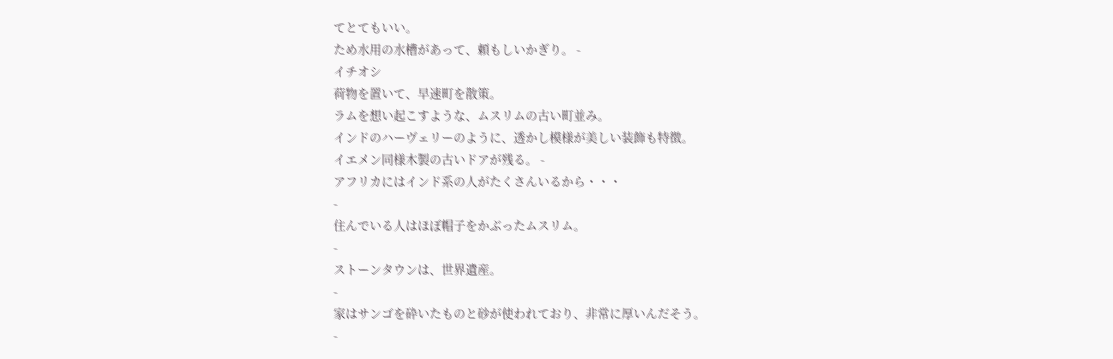てとてもいい。
ため水用の水槽があって、頼もしいかぎり。 -
イチオシ
荷物を置いて、早速町を散策。
ラムを想い起こすような、ムスリムの古い町並み。
インドのハーヴェリーのように、透かし模様が美しい装飾も特徴。
イエメン同様木製の古いドアが残る。 -
アフリカにはインド系の人がたくさんいるから・・・
-
住んでいる人はほぼ帽子をかぶったムスリム。
-
ストーンタウンは、世界遺産。
-
家はサンゴを砕いたものと砂が使われており、非常に厚いんだそう。
-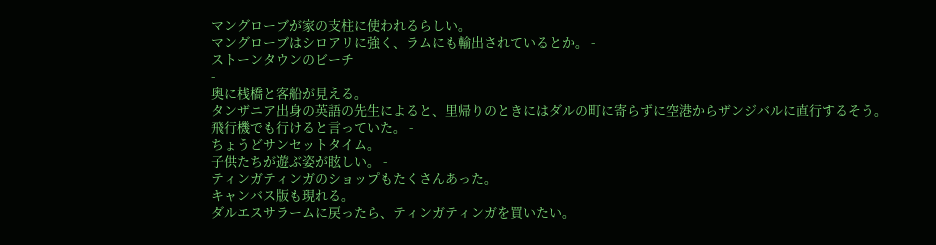マングローブが家の支柱に使われるらしい。
マングローブはシロアリに強く、ラムにも輸出されているとか。 -
ストーンタウンのビーチ
-
奥に桟橋と客船が見える。
タンザニア出身の英語の先生によると、里帰りのときにはダルの町に寄らずに空港からザンジバルに直行するそう。
飛行機でも行けると言っていた。 -
ちょうどサンセットタイム。
子供たちが遊ぶ姿が眩しい。 -
ティンガティンガのショップもたくさんあった。
キャンバス版も現れる。
ダルエスサラームに戻ったら、ティンガティンガを買いたい。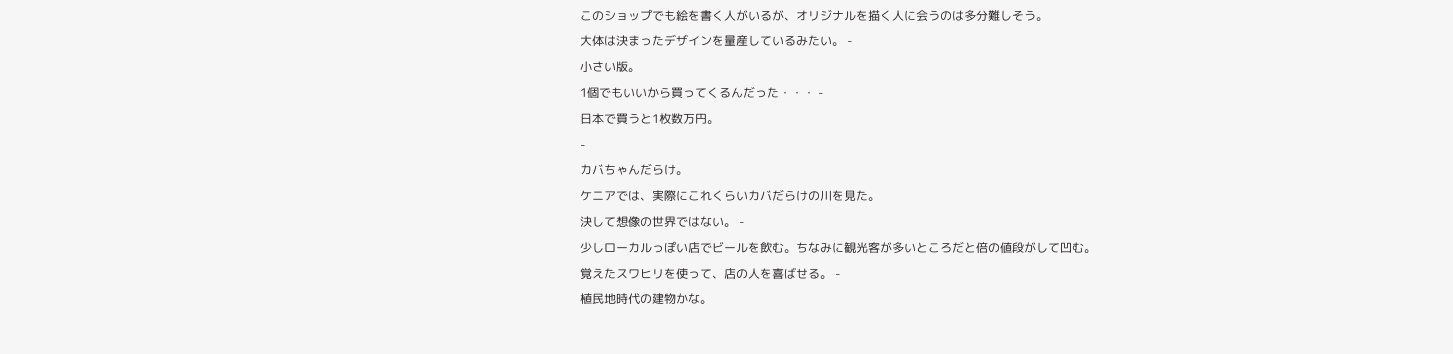このショップでも絵を書く人がいるが、オリジナルを描く人に会うのは多分難しそう。
大体は決まったデザインを量産しているみたい。 -
小さい版。
1個でもいいから買ってくるんだった・・・ -
日本で買うと1枚数万円。
-
カバちゃんだらけ。
ケニアでは、実際にこれくらいカバだらけの川を見た。
決して想像の世界ではない。 -
少しローカルっぽい店でビールを飲む。ちなみに観光客が多いところだと倍の値段がして凹む。
覚えたスワヒリを使って、店の人を喜ばせる。 -
植民地時代の建物かな。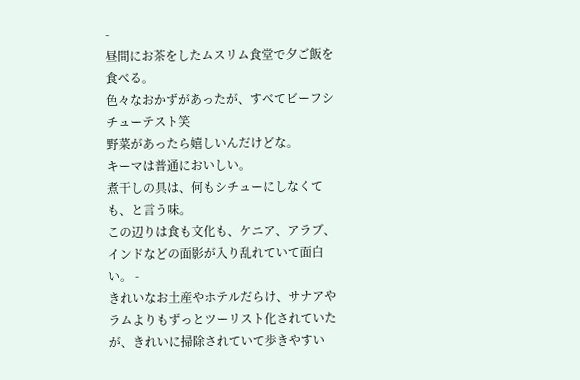-
昼間にお茶をしたムスリム食堂で夕ご飯を食べる。
色々なおかずがあったが、すべてビーフシチューテスト笑
野菜があったら嬉しいんだけどな。
キーマは普通においしい。
煮干しの具は、何もシチューにしなくても、と言う味。
この辺りは食も文化も、ケニア、アラブ、インドなどの面影が入り乱れていて面白い。 -
きれいなお土産やホテルだらけ、サナアやラムよりもずっとツーリスト化されていたが、きれいに掃除されていて歩きやすい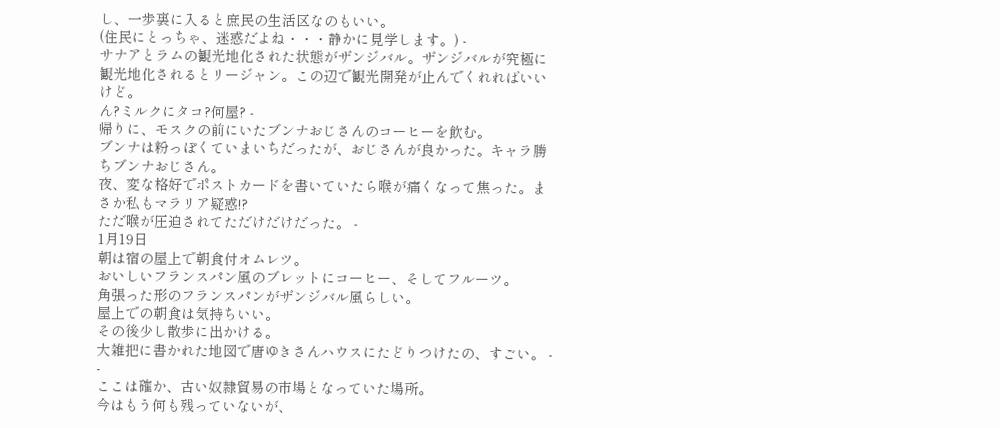し、一歩裏に入ると庶民の生活区なのもいい。
(住民にとっちゃ、迷惑だよね・・・静かに見学します。) -
サナアとラムの観光地化された状態がザンジバル。ザンジバルが究極に観光地化されるとリージャン。この辺で観光開発が止んでくれればいいけど。
ん?ミルクにタコ?何屋? -
帰りに、モスクの前にいたブンナおじさんのコーヒーを飲む。
ブンナは粉っぽくていまいちだったが、おじさんが良かった。キャラ勝ちブンナおじさん。
夜、変な格好でポストカードを書いていたら喉が痛くなって焦った。まさか私もマラリア疑惑!?
ただ喉が圧迫されてただけだけだった。 -
1月19日
朝は宿の屋上で朝食付オムレツ。
おいしいフランスパン風のブレットにコーヒー、そしてフルーツ。
角張った形のフランスパンがザンジバル風らしい。
屋上での朝食は気持ちいい。
その後少し散歩に出かける。
大雑把に書かれた地図で唐ゆきさんハウスにたどりつけたの、すごい。 -
-
ここは確か、古い奴隷貿易の市場となっていた場所。
今はもう何も残っていないが、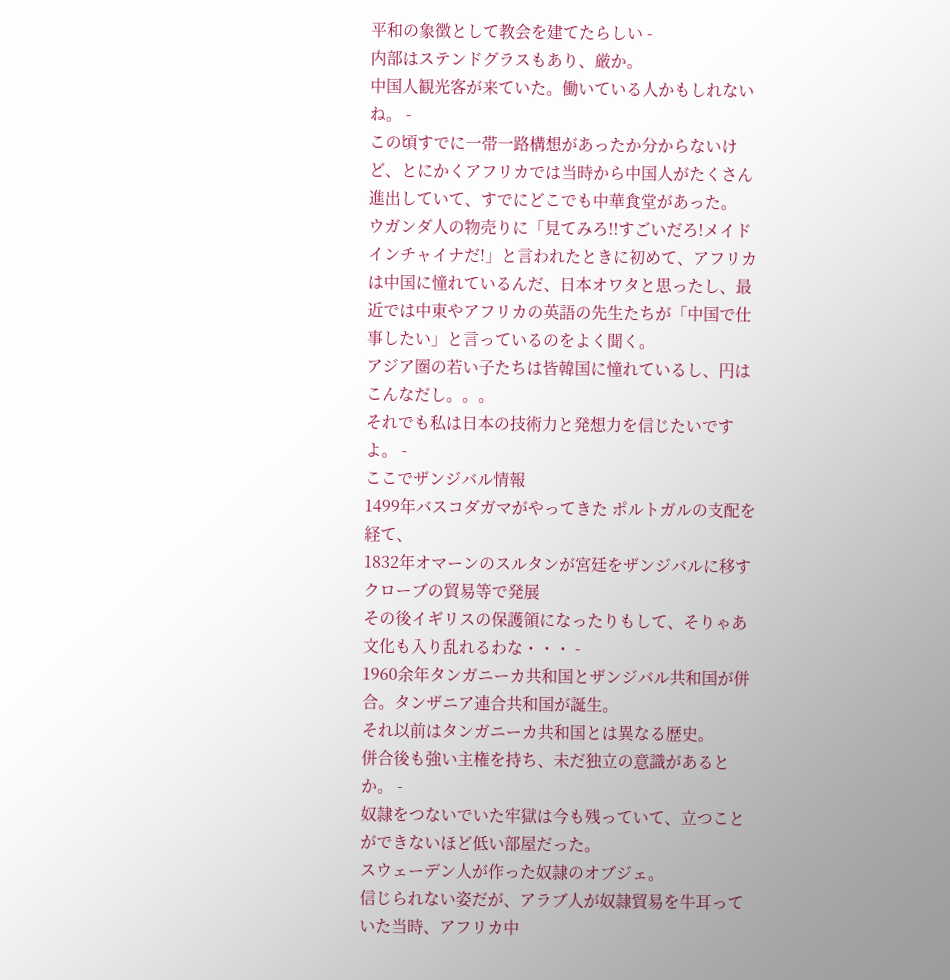平和の象徴として教会を建てたらしい -
内部はステンドグラスもあり、厳か。
中国人観光客が来ていた。働いている人かもしれないね。 -
この頃すでに一帯一路構想があったか分からないけど、とにかくアフリカでは当時から中国人がたくさん進出していて、すでにどこでも中華食堂があった。
ウガンダ人の物売りに「見てみろ!!すごいだろ!メイドインチャイナだ!」と言われたときに初めて、アフリカは中国に憧れているんだ、日本オワタと思ったし、最近では中東やアフリカの英語の先生たちが「中国で仕事したい」と言っているのをよく聞く。
アジア圏の若い子たちは皆韓国に憧れているし、円はこんなだし。。。
それでも私は日本の技術力と発想力を信じたいですよ。 -
ここでザンジバル情報
1499年バスコダガマがやってきた ポルトガルの支配を経て、
1832年オマーンのスルタンが宮廷をザンジバルに移す
クローブの貿易等で発展
その後イギリスの保護領になったりもして、そりゃあ文化も入り乱れるわな・・・ -
1960余年タンガニーカ共和国とザンジバル共和国が併合。タンザニア連合共和国が誕生。
それ以前はタンガニーカ共和国とは異なる歴史。
併合後も強い主権を持ち、未だ独立の意識があるとか。 -
奴隷をつないでいた牢獄は今も残っていて、立つことができないほど低い部屋だった。
スウェーデン人が作った奴隷のオブジェ。
信じられない姿だが、アラブ人が奴隷貿易を牛耳っていた当時、アフリカ中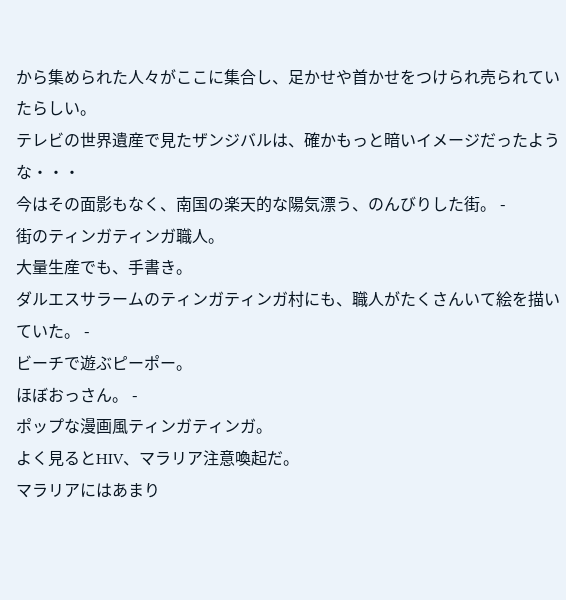から集められた人々がここに集合し、足かせや首かせをつけられ売られていたらしい。
テレビの世界遺産で見たザンジバルは、確かもっと暗いイメージだったような・・・
今はその面影もなく、南国の楽天的な陽気漂う、のんびりした街。 -
街のティンガティンガ職人。
大量生産でも、手書き。
ダルエスサラームのティンガティンガ村にも、職人がたくさんいて絵を描いていた。 -
ビーチで遊ぶピーポー。
ほぼおっさん。 -
ポップな漫画風ティンガティンガ。
よく見るとHIV、マラリア注意喚起だ。
マラリアにはあまり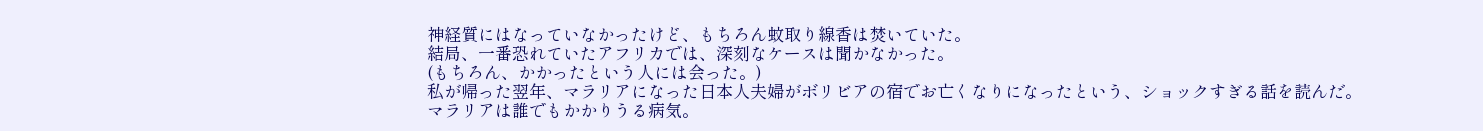神経質にはなっていなかったけど、もちろん蚊取り線香は焚いていた。
結局、一番恐れていたアフリカでは、深刻なケースは聞かなかった。
(もちろん、かかったという人には会った。)
私が帰った翌年、マラリアになった日本人夫婦がボリビアの宿でお亡くなりになったという、ショックすぎる話を読んだ。
マラリアは誰でもかかりうる病気。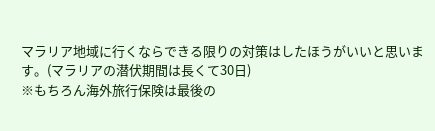マラリア地域に行くならできる限りの対策はしたほうがいいと思います。(マラリアの潜伏期間は長くて30日)
※もちろん海外旅行保険は最後の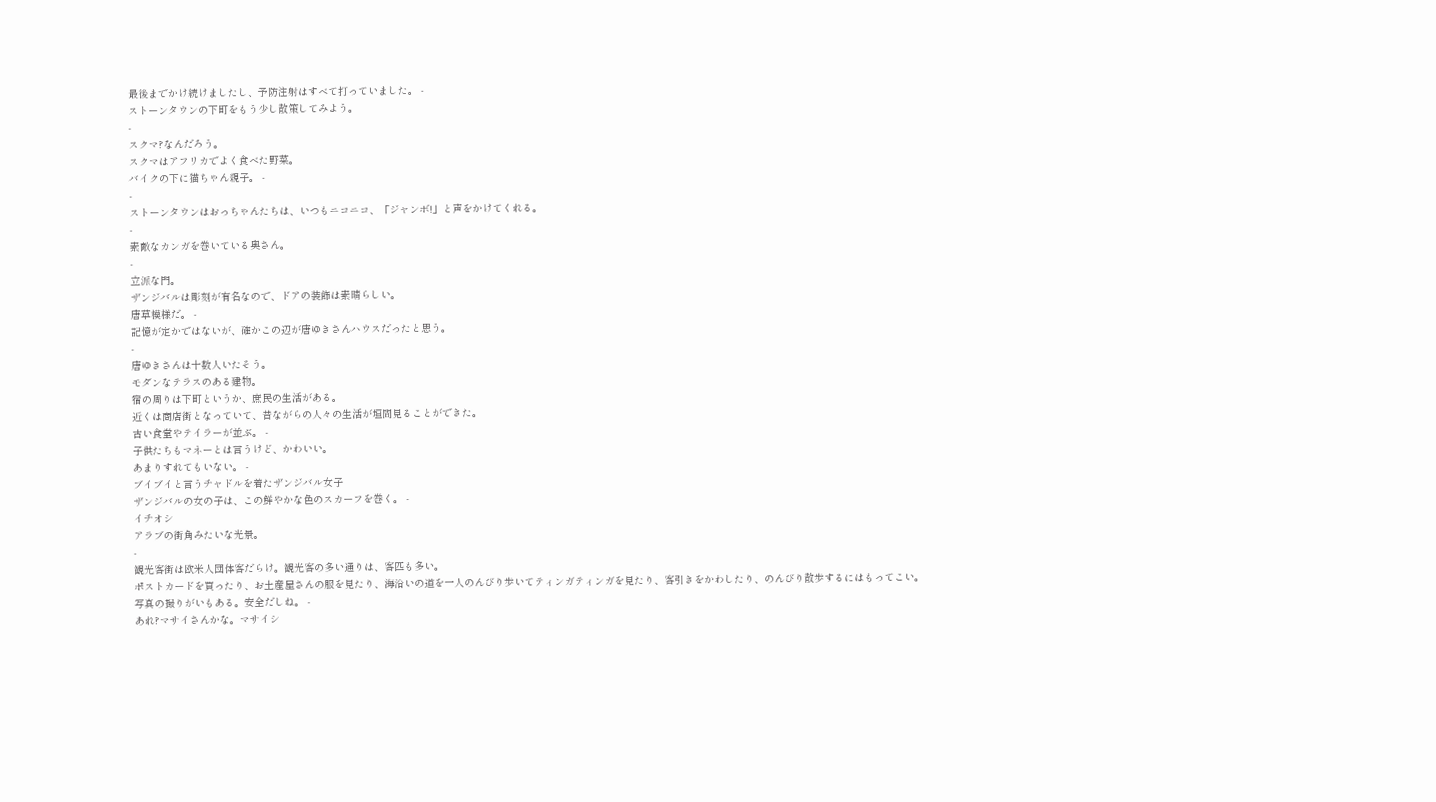最後までかけ続けましたし、予防注射はすべて打っていました。 -
ストーンタウンの下町をもう少し散策してみよう。
-
スクマ?なんだろう。
スクマはアフリカでよく食べた野菜。
バイクの下に猫ちゃん親子。 -
-
ストーンタウンはおっちゃんたちは、いつもニコニコ、「ジャンボ!」と声をかけてくれる。
-
素敵なカンガを巻いている奥さん。
-
立派な門。
ザンジバルは彫刻が有名なので、ドアの装飾は素晴らしい。
唐草模様だ。 -
記憶が定かではないが、確かこの辺が唐ゆきさんハウスだったと思う。
-
唐ゆきさんは十数人いたそう。
モダンなテラスのある建物。
宿の周りは下町というか、庶民の生活がある。
近くは商店街となっていて、昔ながらの人々の生活が垣間見ることができた。
古い食堂やテイラーが並ぶ。 -
子供たちもマネーとは言うけど、かわいい。
あまりすれてもいない。 -
ブイブイと言うチャドルを着たザンジバル女子
ザンジバルの女の子は、この鮮やかな色のスカーフを巻く。 -
イチオシ
アラブの街角みたいな光景。
-
観光客街は欧米人団体客だらけ。観光客の多い通りは、客匹も多い。
ポストカードを買ったり、お土産屋さんの服を見たり、海沿いの道を一人のんびり歩いてティンガティンガを見たり、客引きをかわしたり、のんびり散歩するにはもってこい。
写真の撮りがいもある。安全だしね。 -
あれ?マサイさんかな。マサイシ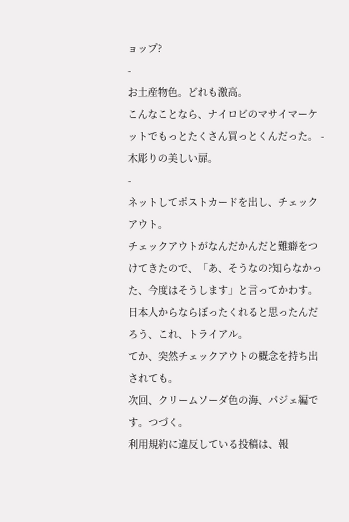ョップ?
-
お土産物色。どれも激高。
こんなことなら、ナイロビのマサイマーケットでもっとたくさん買っとくんだった。 -
木彫りの美しい扉。
-
ネットしてポストカードを出し、チェックアウト。
チェックアウトがなんだかんだと難癖をつけてきたので、「あ、そうなの?知らなかった、今度はそうします」と言ってかわす。
日本人からならぼったくれると思ったんだろう、これ、トライアル。
てか、突然チェックアウトの概念を持ち出されても。
次回、クリームソーダ色の海、パジェ編です。つづく。
利用規約に違反している投稿は、報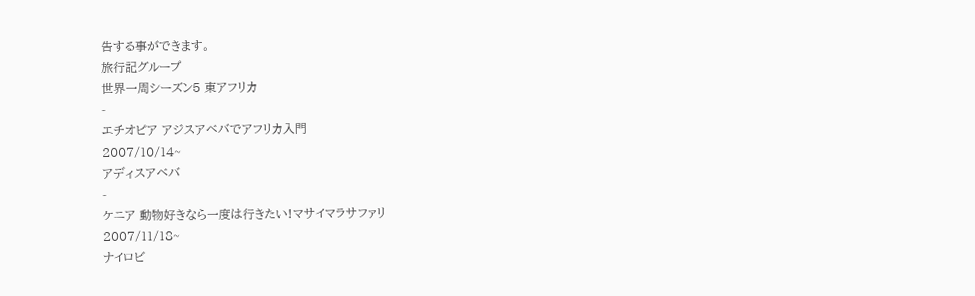告する事ができます。
旅行記グループ
世界一周シーズン5 東アフリカ
-
エチオピア アジスアベバでアフリカ入門
2007/10/14~
アディスアベバ
-
ケニア 動物好きなら一度は行きたい!マサイマラサファリ
2007/11/18~
ナイロビ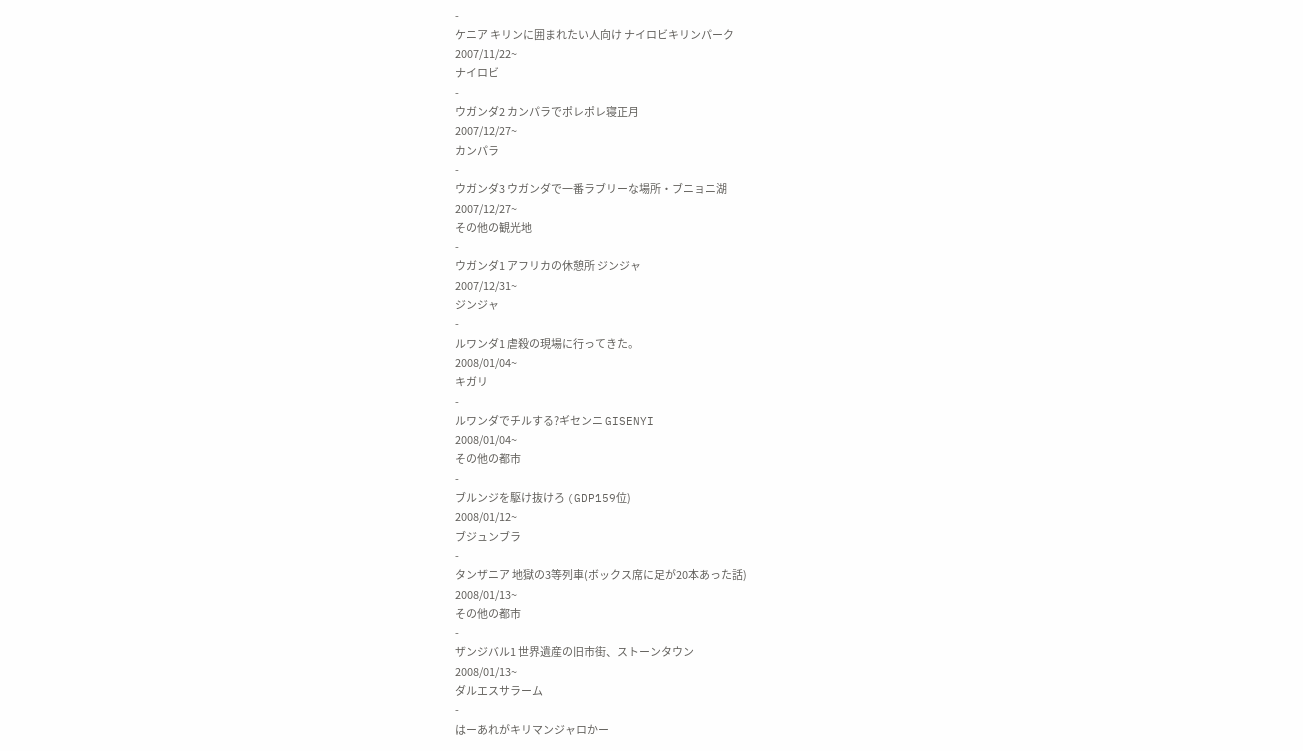-
ケニア キリンに囲まれたい人向け ナイロビキリンパーク
2007/11/22~
ナイロビ
-
ウガンダ2 カンパラでポレポレ寝正月
2007/12/27~
カンパラ
-
ウガンダ3 ウガンダで一番ラブリーな場所・ブニョニ湖
2007/12/27~
その他の観光地
-
ウガンダ1 アフリカの休憩所 ジンジャ
2007/12/31~
ジンジャ
-
ルワンダ1 虐殺の現場に行ってきた。
2008/01/04~
キガリ
-
ルワンダでチルする?ギセンニ GISENYI
2008/01/04~
その他の都市
-
ブルンジを駆け抜けろ (GDP159位)
2008/01/12~
ブジュンブラ
-
タンザニア 地獄の3等列車(ボックス席に足が20本あった話)
2008/01/13~
その他の都市
-
ザンジバル1 世界遺産の旧市街、ストーンタウン
2008/01/13~
ダルエスサラーム
-
はーあれがキリマンジャロかー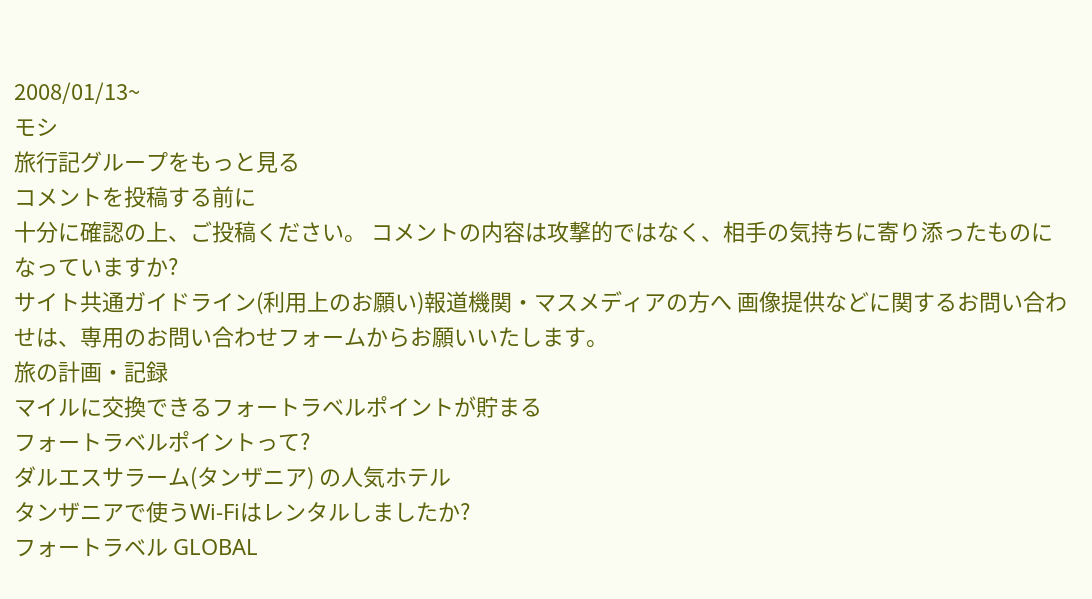2008/01/13~
モシ
旅行記グループをもっと見る
コメントを投稿する前に
十分に確認の上、ご投稿ください。 コメントの内容は攻撃的ではなく、相手の気持ちに寄り添ったものになっていますか?
サイト共通ガイドライン(利用上のお願い)報道機関・マスメディアの方へ 画像提供などに関するお問い合わせは、専用のお問い合わせフォームからお願いいたします。
旅の計画・記録
マイルに交換できるフォートラベルポイントが貯まる
フォートラベルポイントって?
ダルエスサラーム(タンザニア) の人気ホテル
タンザニアで使うWi-Fiはレンタルしましたか?
フォートラベル GLOBAL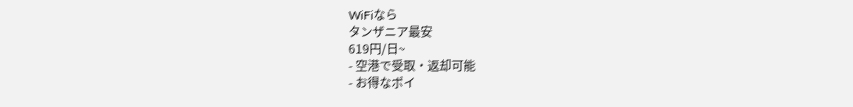WiFiなら
タンザニア最安
619円/日~
- 空港で受取・返却可能
- お得なポイ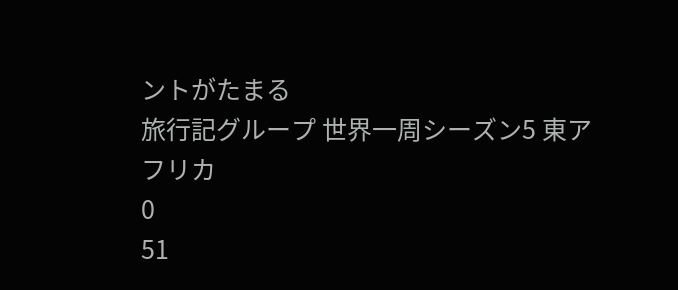ントがたまる
旅行記グループ 世界一周シーズン5 東アフリカ
0
51